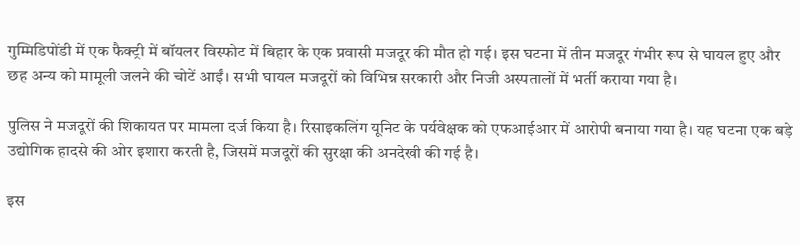गुम्मिडिपोंडी में एक फैक्ट्री में बॉयलर विस्फोट में बिहार के एक प्रवासी मजदूर की मौत हो गई। इस घटना में तीन मजदूर गंभीर रूप से घायल हुए और छह अन्य को मामूली जलने की चोटें आईं। सभी घायल मजदूरों को विभिन्न सरकारी और निजी अस्पतालों में भर्ती कराया गया है।

पुलिस ने मजदूरों की शिकायत पर मामला दर्ज किया है। रिसाइकलिंग यूनिट के पर्यवेक्षक को एफआईआर में आरोपी बनाया गया है। यह घटना एक बड़े उद्योगिक हादसे की ओर इशारा करती है, जिसमें मजदूरों की सुरक्षा की अनदेखी की गई है।

इस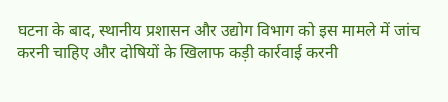घटना के बाद, स्थानीय प्रशासन और उद्योग विभाग को इस मामले में जांच करनी चाहिए और दोषियों के खिलाफ कड़ी कार्रवाई करनी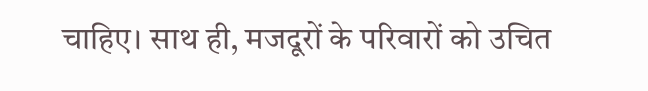चाहिए। साथ ही, मजदूरों के परिवारों को उचित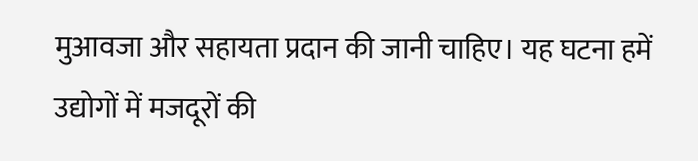मुआवजा और सहायता प्रदान की जानी चाहिए। यह घटना हमें उद्योगों में मजदूरों की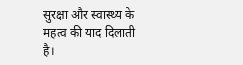सुरक्षा और स्वास्थ्य के महत्व की याद दिलाती है।